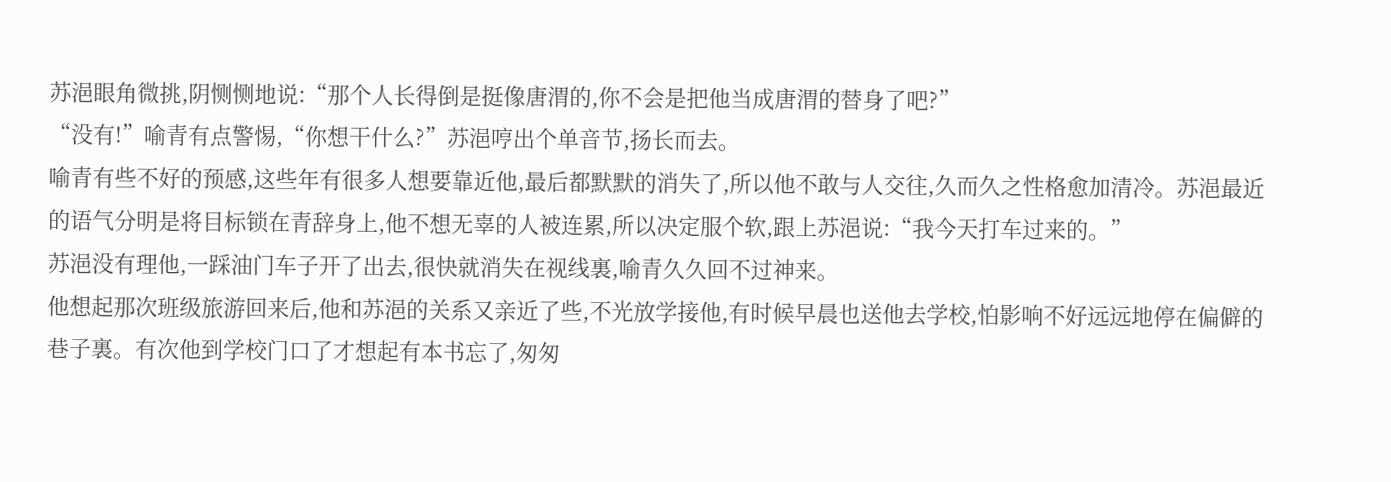苏浥眼角微挑,阴恻恻地说:“那个人长得倒是挺像唐渭的,你不会是把他当成唐渭的替身了吧?”
“没有!”喻青有点警惕,“你想干什么?”苏浥哼出个单音节,扬长而去。
喻青有些不好的预感,这些年有很多人想要靠近他,最后都默默的消失了,所以他不敢与人交往,久而久之性格愈加清冷。苏浥最近的语气分明是将目标锁在青辞身上,他不想无辜的人被连累,所以决定服个软,跟上苏浥说:“我今天打车过来的。”
苏浥没有理他,一踩油门车子开了出去,很快就消失在视线裏,喻青久久回不过神来。
他想起那次班级旅游回来后,他和苏浥的关系又亲近了些,不光放学接他,有时候早晨也送他去学校,怕影响不好远远地停在偏僻的巷子裏。有次他到学校门口了才想起有本书忘了,匆匆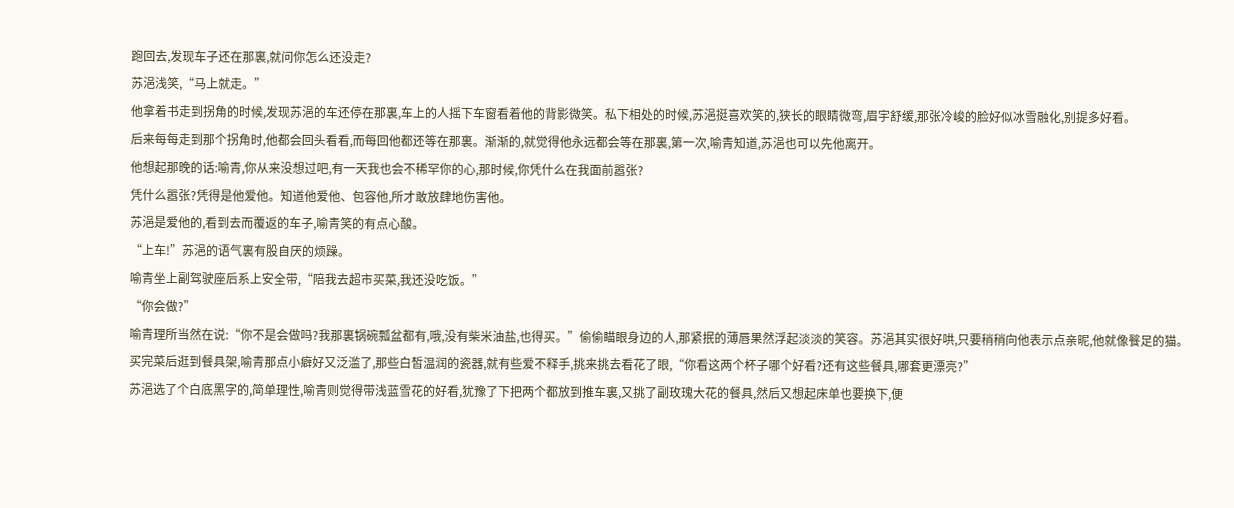跑回去,发现车子还在那裏,就问你怎么还没走?
苏浥浅笑,“马上就走。”
他拿着书走到拐角的时候,发现苏浥的车还停在那裏,车上的人摇下车窗看着他的背影微笑。私下相处的时候,苏浥挺喜欢笑的,狭长的眼睛微弯,眉宇舒缓,那张冷峻的脸好似冰雪融化,别提多好看。
后来每每走到那个拐角时,他都会回头看看,而每回他都还等在那裏。渐渐的,就觉得他永远都会等在那裏,第一次,喻青知道,苏浥也可以先他离开。
他想起那晚的话:喻青,你从来没想过吧,有一天我也会不稀罕你的心,那时候,你凭什么在我面前嚣张?
凭什么嚣张?凭得是他爱他。知道他爱他、包容他,所才敢放肆地伤害他。
苏浥是爱他的,看到去而覆返的车子,喻青笑的有点心酸。
“上车!”苏浥的语气裏有股自厌的烦躁。
喻青坐上副驾驶座后系上安全带,“陪我去超市买菜,我还没吃饭。”
“你会做?”
喻青理所当然在说:“你不是会做吗?我那裏锅碗瓢盆都有,哦,没有柴米油盐,也得买。”偷偷瞄眼身边的人,那紧抿的薄唇果然浮起淡淡的笑容。苏浥其实很好哄,只要稍稍向他表示点亲昵,他就像餮足的猫。
买完菜后逛到餐具架,喻青那点小癖好又泛滥了,那些白皙温润的瓷器,就有些爱不释手,挑来挑去看花了眼,“你看这两个杯子哪个好看?还有这些餐具,哪套更漂亮?”
苏浥选了个白底黑字的,简单理性,喻青则觉得带浅蓝雪花的好看,犹豫了下把两个都放到推车裏,又挑了副玫瑰大花的餐具,然后又想起床单也要换下,便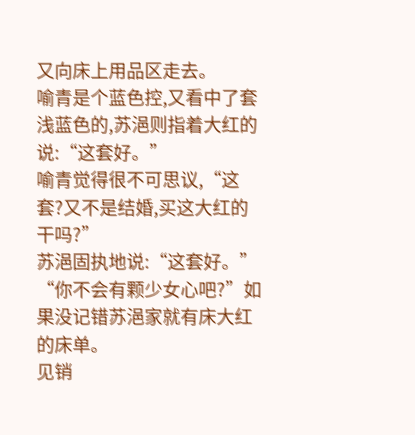又向床上用品区走去。
喻青是个蓝色控,又看中了套浅蓝色的,苏浥则指着大红的说:“这套好。”
喻青觉得很不可思议,“这套?又不是结婚,买这大红的干吗?”
苏浥固执地说:“这套好。”
“你不会有颗少女心吧?”如果没记错苏浥家就有床大红的床单。
见销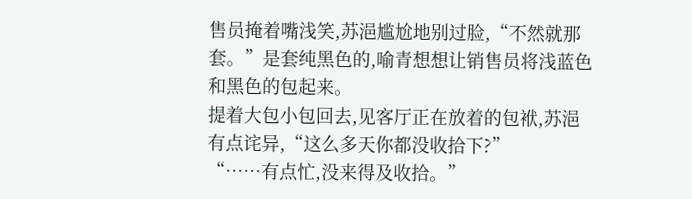售员掩着嘴浅笑,苏浥尴尬地别过脸,“不然就那套。”是套纯黑色的,喻青想想让销售员将浅蓝色和黑色的包起来。
提着大包小包回去,见客厅正在放着的包袱,苏浥有点诧异,“这么多天你都没收拾下?”
“……有点忙,没来得及收拾。”